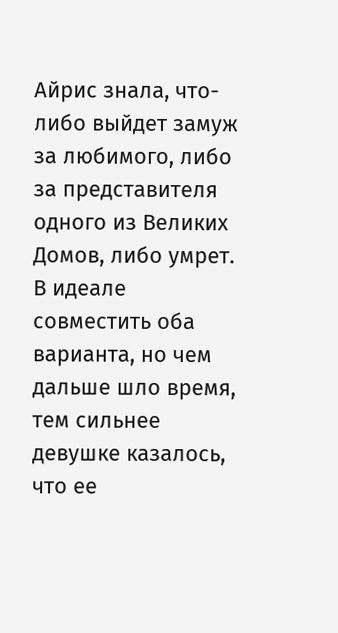Айрис знала, что-либо выйдет замуж за любимого, либо за представителя одного из Великих Домов, либо умрет. В идеале совместить оба варианта, но чем дальше шло время, тем сильнее девушке казалось, что ее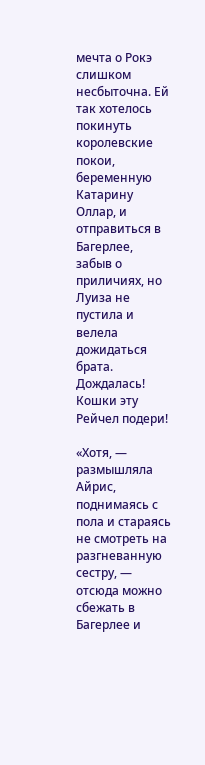мечта о Рокэ слишком несбыточна. Ей так хотелось покинуть королевские покои, беременную Катарину Оллар, и отправиться в Багерлее, забыв о приличиях, но Луиза не пустила и велела дожидаться брата. Дождалась! Кошки эту Рейчел подери!

«Хотя, — размышляла Айрис, поднимаясь с пола и стараясь не смотреть на разгневанную сестру, — отсюда можно сбежать в Багерлее и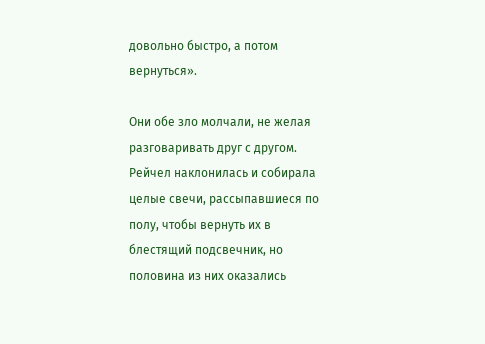довольно быстро, а потом вернуться».

Они обе зло молчали, не желая разговаривать друг с другом. Рейчел наклонилась и собирала целые свечи, рассыпавшиеся по полу, чтобы вернуть их в блестящий подсвечник, но половина из них оказались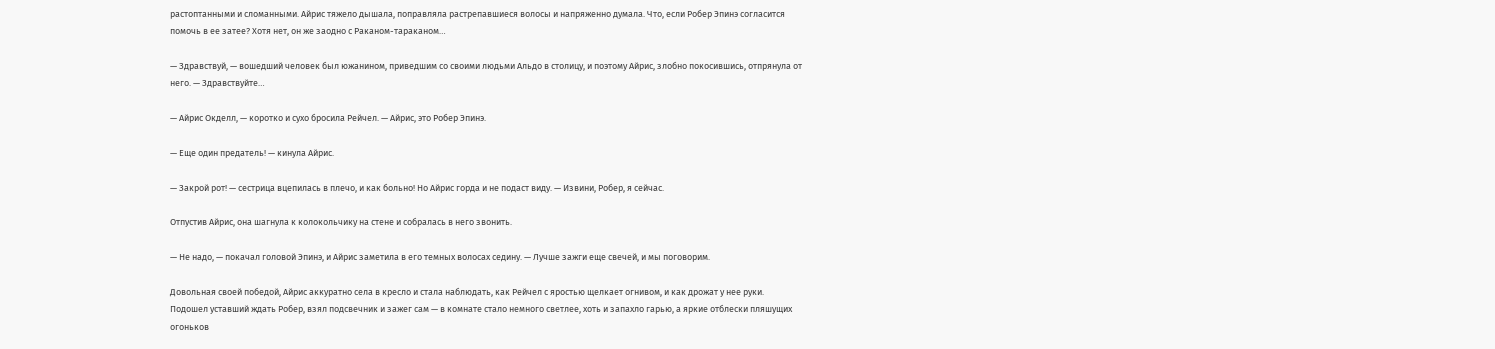растоптанными и сломанными. Айрис тяжело дышала, поправляла растрепавшиеся волосы и напряженно думала. Что, если Робер Эпинэ согласится помочь в ее затее? Хотя нет, он же заодно с Раканом-тараканом…

— Здравствуй, — вошедший человек был южанином, приведшим со своими людьми Альдо в столицу, и поэтому Айрис, злобно покосившись, отпрянула от него. — Здравствуйте…

— Айрис Окделл, — коротко и сухо бросила Рейчел. — Айрис, это Робер Эпинэ.

— Еще один предатель! — кинула Айрис.

— Закрой рот! — сестрица вцепилась в плечо, и как больно! Но Айрис горда и не подаст виду. — Извини, Робер, я сейчас.

Отпустив Айрис, она шагнула к колокольчику на стене и собралась в него звонить.

— Не надо, — покачал головой Эпинэ, и Айрис заметила в его темных волосах седину. — Лучше зажги еще свечей, и мы поговорим.

Довольная своей победой, Айрис аккуратно села в кресло и стала наблюдать, как Рейчел с яростью щелкает огнивом, и как дрожат у нее руки. Подошел уставший ждать Робер, взял подсвечник и зажег сам — в комнате стало немного светлее, хоть и запахло гарью, а яркие отблески пляшущих огоньков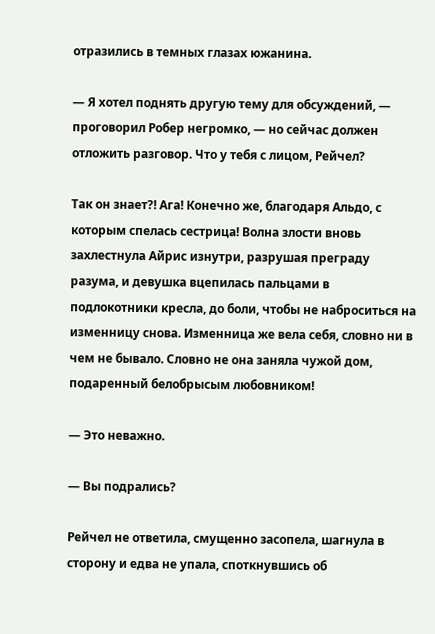отразились в темных глазах южанина.

— Я хотел поднять другую тему для обсуждений, — проговорил Робер негромко, — но сейчас должен отложить разговор. Что у тебя с лицом, Рейчел?

Так он знает?! Ага! Конечно же, благодаря Альдо, с которым спелась сестрица! Волна злости вновь захлестнула Айрис изнутри, разрушая преграду разума, и девушка вцепилась пальцами в подлокотники кресла, до боли, чтобы не наброситься на изменницу снова. Изменница же вела себя, словно ни в чем не бывало. Словно не она заняла чужой дом, подаренный белобрысым любовником!

— Это неважно.

— Вы подрались?

Рейчел не ответила, смущенно засопела, шагнула в сторону и едва не упала, споткнувшись об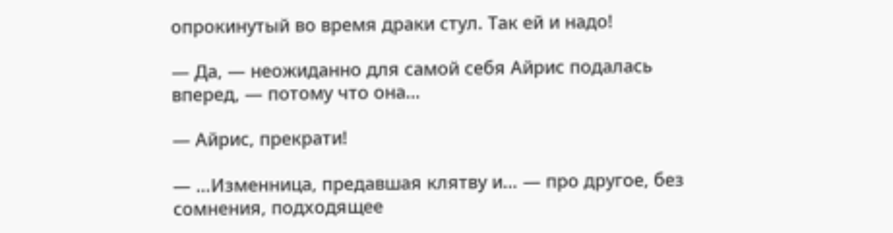опрокинутый во время драки стул. Так ей и надо!

— Да, — неожиданно для самой себя Айрис подалась вперед, — потому что она…

— Айрис, прекрати!

— …Изменница, предавшая клятву и… — про другое, без сомнения, подходящее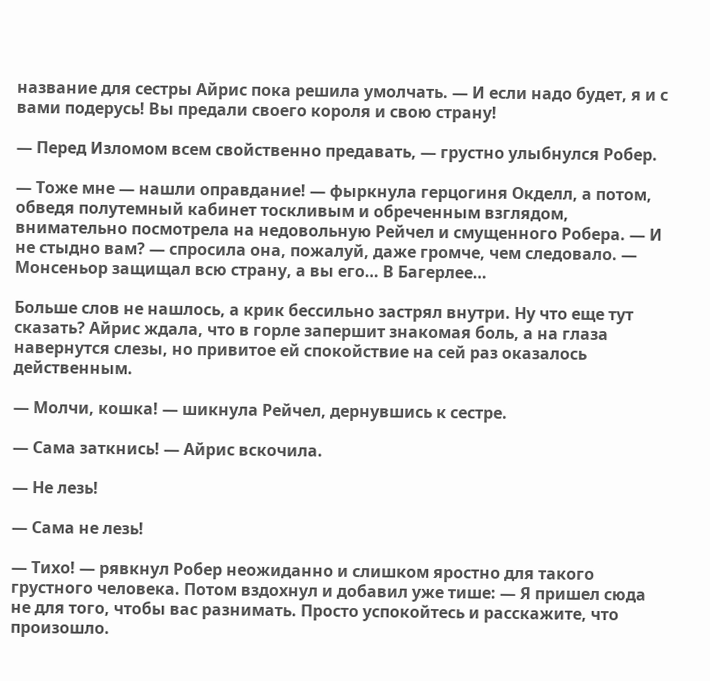название для сестры Айрис пока решила умолчать. — И если надо будет, я и с вами подерусь! Вы предали своего короля и свою страну!

— Перед Изломом всем свойственно предавать, — грустно улыбнулся Робер.

— Тоже мне — нашли оправдание! — фыркнула герцогиня Окделл, а потом, обведя полутемный кабинет тоскливым и обреченным взглядом, внимательно посмотрела на недовольную Рейчел и смущенного Робера. — И не стыдно вам? — спросила она, пожалуй, даже громче, чем следовало. — Монсеньор защищал всю страну, а вы его… В Багерлее…

Больше слов не нашлось, а крик бессильно застрял внутри. Ну что еще тут сказать? Айрис ждала, что в горле запершит знакомая боль, а на глаза навернутся слезы, но привитое ей спокойствие на сей раз оказалось действенным.

— Молчи, кошка! — шикнула Рейчел, дернувшись к сестре.

— Сама заткнись! — Айрис вскочила.

— Не лезь!

— Сама не лезь!

— Тихо! — рявкнул Робер неожиданно и слишком яростно для такого грустного человека. Потом вздохнул и добавил уже тише: — Я пришел сюда не для того, чтобы вас разнимать. Просто успокойтесь и расскажите, что произошло.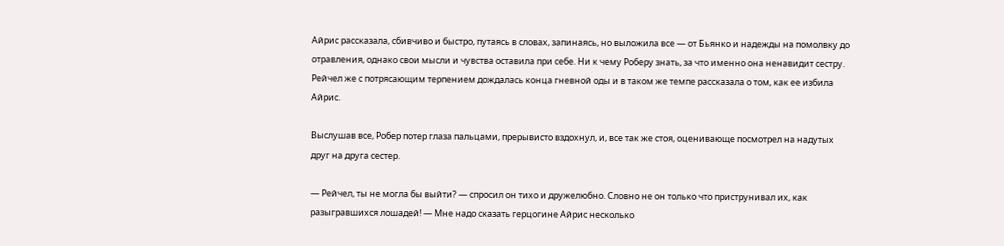Айрис рассказала, сбивчиво и быстро, путаясь в словах, запинаясь, но выложила все — от Бьянко и надежды на помолвку до отравления, однако свои мысли и чувства оставила при себе. Ни к чему Роберу знать, за что именно она ненавидит сестру. Рейчел же с потрясающим терпением дождалась конца гневной оды и в таком же темпе рассказала о том, как ее избила Айрис.

Выслушав все, Робер потер глаза пальцами, прерывисто вздохнул, и, все так же стоя, оценивающе посмотрел на надутых друг на друга сестер.

— Рейчел, ты не могла бы выйти? — спросил он тихо и дружелюбно. Словно не он только что приструнивал их, как разыгравшихся лошадей! — Мне надо сказать герцогине Айрис несколько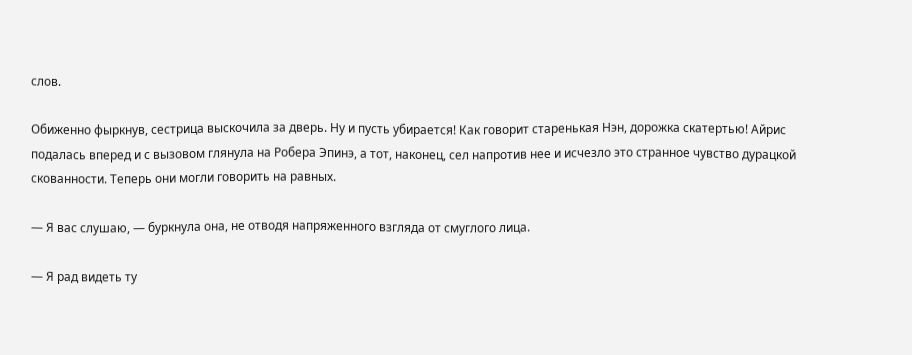слов.

Обиженно фыркнув, сестрица выскочила за дверь. Ну и пусть убирается! Как говорит старенькая Нэн, дорожка скатертью! Айрис подалась вперед и с вызовом глянула на Робера Эпинэ, а тот, наконец, сел напротив нее и исчезло это странное чувство дурацкой скованности. Теперь они могли говорить на равных.

— Я вас слушаю, — буркнула она, не отводя напряженного взгляда от смуглого лица.

— Я рад видеть ту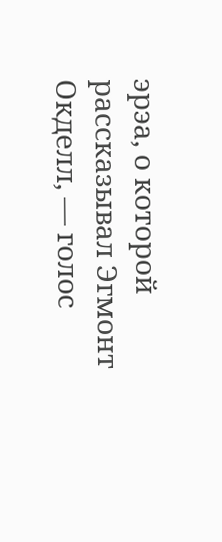эрэа, о которой рассказывал Эгмонт Окделл, — голос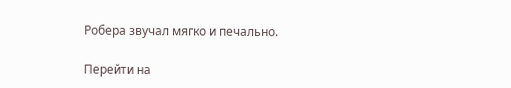Робера звучал мягко и печально.

Перейти на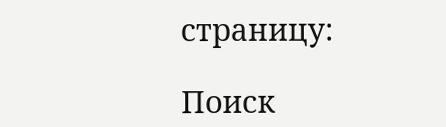страницу:

Поиск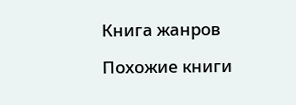Книга жанров

Похожие книги